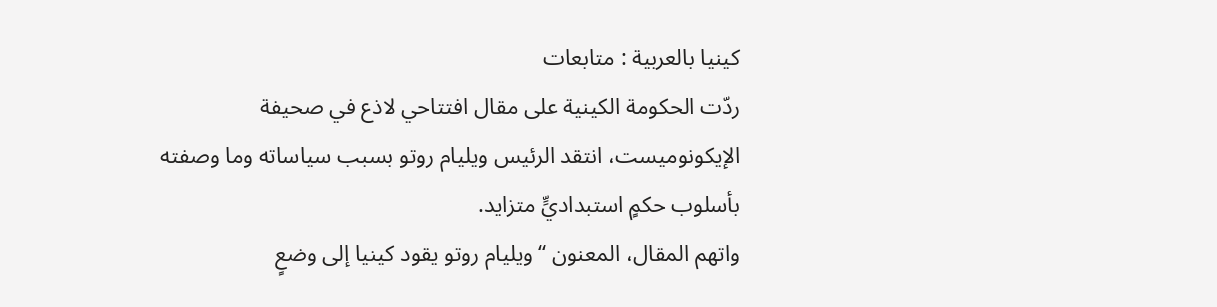كينيا بالعربية : متابعات
ردّت الحكومة الكينية على مقال افتتاحي لاذع في صحيفة الإيكونوميست، انتقد الرئيس ويليام روتو بسبب سياساته وما وصفته بأسلوب حكمٍ استبداديٍّ متزايد.
واتهم المقال، المعنون “ويليام روتو يقود كينيا إلى وضعٍ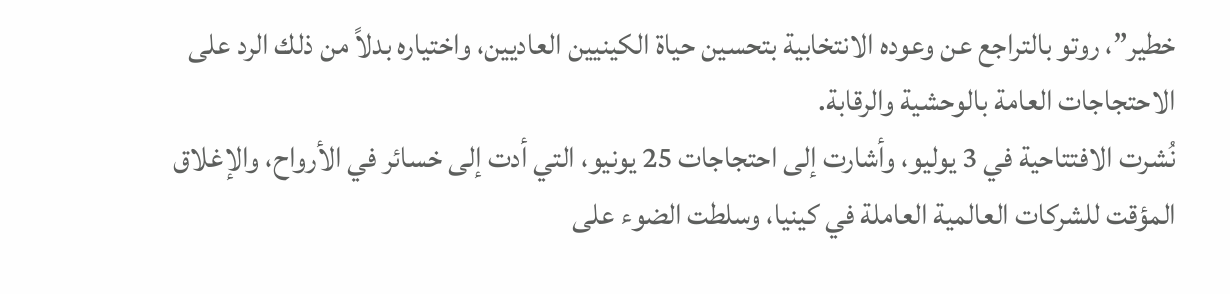خطير”، روتو بالتراجع عن وعوده الانتخابية بتحسين حياة الكينيين العاديين، واختياره بدلاً من ذلك الرد على الاحتجاجات العامة بالوحشية والرقابة.
نُشرت الافتتاحية في 3 يوليو، وأشارت إلى احتجاجات 25 يونيو، التي أدت إلى خسائر في الأرواح، والإغلاق المؤقت للشركات العالمية العاملة في كينيا، وسلطت الضوء على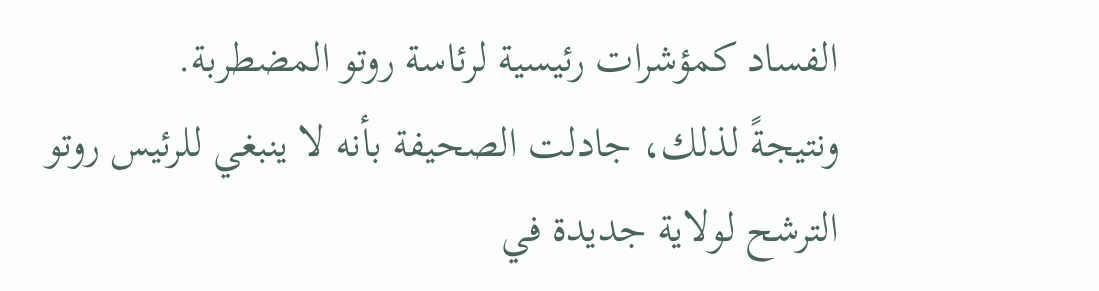الفساد كمؤشرات رئيسية لرئاسة روتو المضطربة.
ونتيجةً لذلك، جادلت الصحيفة بأنه لا ينبغي للرئيس روتو الترشح لولاية جديدة في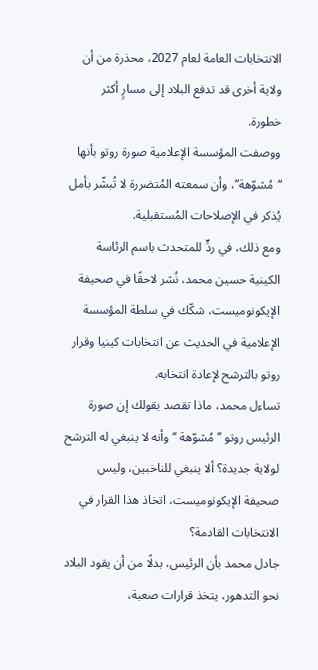الانتخابات العامة لعام 2027، محذرة من أن ولاية أخرى قد تدفع البلاد إلى مسارٍ أكثر خطورة.
ووصفت المؤسسة الإعلامية صورة روتو بأنها “مُشوّهة”، وأن سمعته المُتضررة لا تُبشّر بأمل يُذكر في الإصلاحات المُستقبلية.
ومع ذلك، في ردٍّ للمتحدث باسم الرئاسة الكينية حسين محمد، نُشر لاحقًا في صحيفة الإيكونوميست، شكّك في سلطة المؤسسة الإعلامية في الحديث عن انتخابات كينيا وقرار روتو بالترشح لإعادة انتخابه.
تساءل محمد، ماذا تقصد بقولك إن صورة الرئيس روتو ’’ مُشوّهة ‘‘ وأنه لا ينبغي له الترشح لولاية جديدة؟ ألا ينبغي للناخبين، وليس صحيفة الإيكونوميست، اتخاذ هذا القرار في الانتخابات القادمة؟
جادل محمد بأن الرئيس، بدلًا من أن يقود البلاد نحو التدهور، يتخذ قرارات صعبة،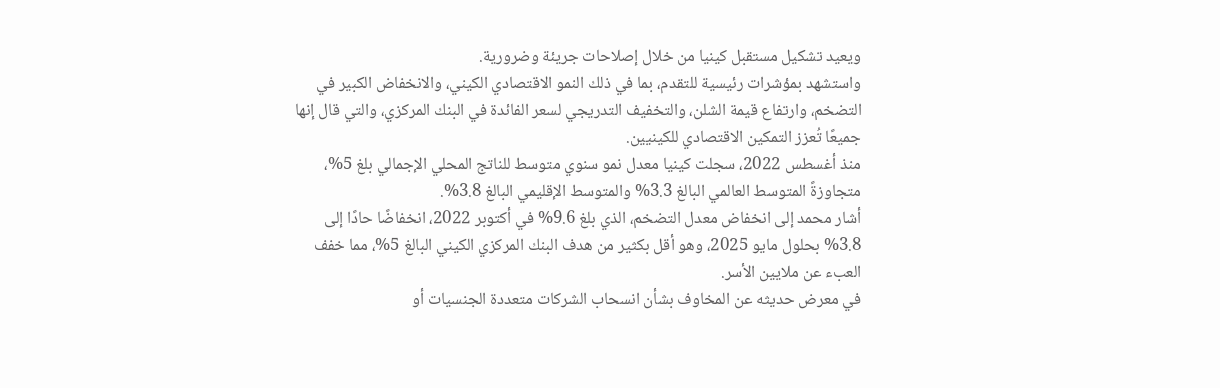ويعيد تشكيل مستقبل كينيا من خلال إصلاحات جريئة وضرورية.
واستشهد بمؤشرات رئيسية للتقدم، بما في ذلك النمو الاقتصادي الكيني، والانخفاض الكبير في التضخم، وارتفاع قيمة الشلن، والتخفيف التدريجي لسعر الفائدة في البنك المركزي، والتي قال إنها جميعًا تُعزز التمكين الاقتصادي للكينيين.
منذ أغسطس 2022، سجلت كينيا معدل نمو سنوي متوسط للناتج المحلي الإجمالي بلغ 5%، متجاوزةً المتوسط العالمي البالغ 3.3% والمتوسط الإقليمي البالغ 3.8%.
أشار محمد إلى انخفاض معدل التضخم، الذي بلغ 9.6% في أكتوبر 2022، انخفاضًا حادًا إلى 3.8% بحلول مايو 2025، وهو أقل بكثير من هدف البنك المركزي الكيني البالغ 5%، مما خفف العبء عن ملايين الأسر.
في معرض حديثه عن المخاوف بشأن انسحاب الشركات متعددة الجنسيات أو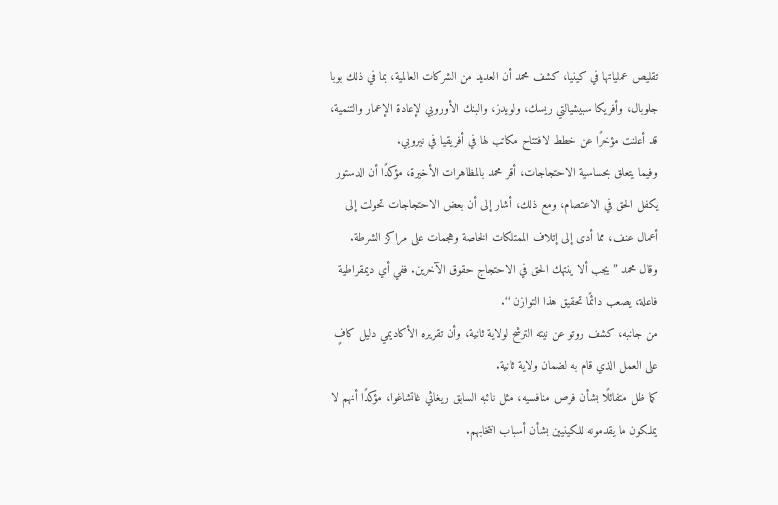تقليص عملياتها في كينيا، كشف محمد أن العديد من الشركات العالمية، بما في ذلك بوبا جلوبال، وأفريكا سبيشيالتي ريسك، ولويدز، والبنك الأوروبي لإعادة الإعمار والتنمية، قد أعلنت مؤخرًا عن خطط لافتتاح مكاتب لها في أفريقيا في نيروبي.
وفيما يتعلق بحساسية الاحتجاجات، أقر محمد بالمظاهرات الأخيرة، مؤكدًا أن الدستور يكفل الحق في الاعتصام، ومع ذلك، أشار إلى أن بعض الاحتجاجات تحولت إلى أعمال عنف، مما أدى إلى إتلاف الممتلكات الخاصة وهجمات على مراكز الشرطة.
وقال محمد ’’ يجب ألا ينتهك الحق في الاحتجاج حقوق الآخرين. ففي أي ديمقراطية فاعلة، يصعب دائمًا تحقيق هذا التوازن ‘‘.
من جانبه، كشف روتو عن نيته الترشح لولاية ثانية، وأن تقريره الأكاديمي دليل كافٍ على العمل الذي قام به لضمان ولاية ثانية.
كما ظل متفائلًا بشأن فرص منافسيه، مثل نائبه السابق ريغاثي غاتشاغوا، مؤكدًا أنهم لا يملكون ما يقدمونه للكينيين بشأن أسباب انتخابهم.